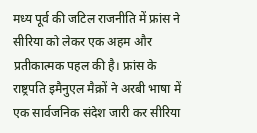मध्य पूर्व की जटिल राजनीति में फ्रांस ने सीरिया को लेकर एक अहम और प्रतीकात्मक पहल की है। फ्रांस के राष्ट्रपति इमैनुएल मैक्रों ने अरबी भाषा में एक सार्वजनिक संदेश जारी कर सीरिया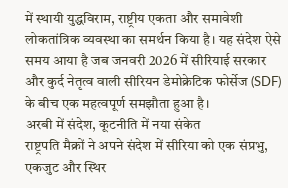में स्थायी युद्धविराम, राष्ट्रीय एकता और समावेशी लोकतांत्रिक व्यवस्था का समर्थन किया है। यह संदेश ऐसे समय आया है जब जनवरी 2026 में सीरियाई सरकार और कुर्द नेतृत्व वाली सीरियन डेमोक्रेटिक फोर्सेज (SDF) के बीच एक महत्वपूर्ण समझौता हुआ है।
अरबी में संदेश, कूटनीति में नया संकेत
राष्ट्रपति मैक्रों ने अपने संदेश में सीरिया को एक संप्रभु, एकजुट और स्थिर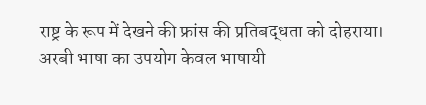राष्ट्र के रूप में देखने की फ्रांस की प्रतिबद्धता को दोहराया। अरबी भाषा का उपयोग केवल भाषायी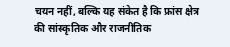चयन नहीं, बल्कि यह संकेत है कि फ्रांस क्षेत्र की सांस्कृतिक और राजनीतिक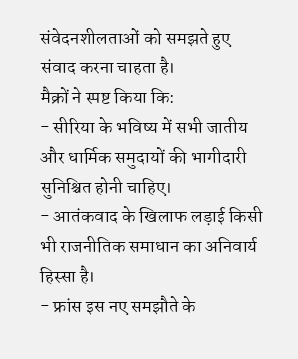संवेदनशीलताओं को समझते हुए संवाद करना चाहता है।
मैक्रों ने स्पष्ट किया कि:
- सीरिया के भविष्य में सभी जातीय और धार्मिक समुदायों की भागीदारी सुनिश्चित होनी चाहिए।
- आतंकवाद के खिलाफ लड़ाई किसी भी राजनीतिक समाधान का अनिवार्य हिस्सा है।
- फ्रांस इस नए समझौते के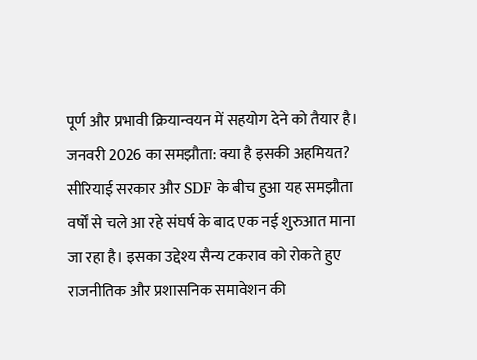पूर्ण और प्रभावी क्रियान्वयन में सहयोग देने को तैयार है।
जनवरी 2026 का समझौता: क्या है इसकी अहमियत?
सीरियाई सरकार और SDF के बीच हुआ यह समझौता वर्षों से चले आ रहे संघर्ष के बाद एक नई शुरुआत माना जा रहा है। इसका उद्देश्य सैन्य टकराव को रोकते हुए राजनीतिक और प्रशासनिक समावेशन की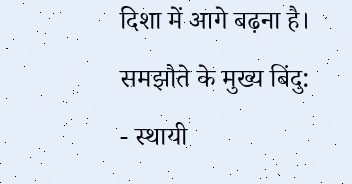दिशा में आगे बढ़ना है।
समझौते के मुख्य बिंदु:
- स्थायी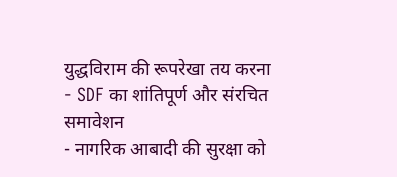युद्धविराम की रूपरेखा तय करना
- SDF का शांतिपूर्ण और संरचित समावेशन
- नागरिक आबादी की सुरक्षा को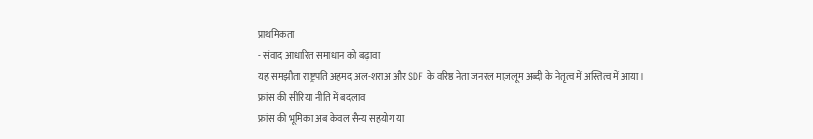प्राथमिकता
- संवाद आधारित समाधान को बढ़ावा
यह समझौता राष्ट्रपति अहमद अल-शराअ और SDF के वरिष्ठ नेता जनरल माज़लूम अब्दी के नेतृत्व में अस्तित्व में आया।
फ्रांस की सीरिया नीति में बदलाव
फ्रांस की भूमिका अब केवल सैन्य सहयोग या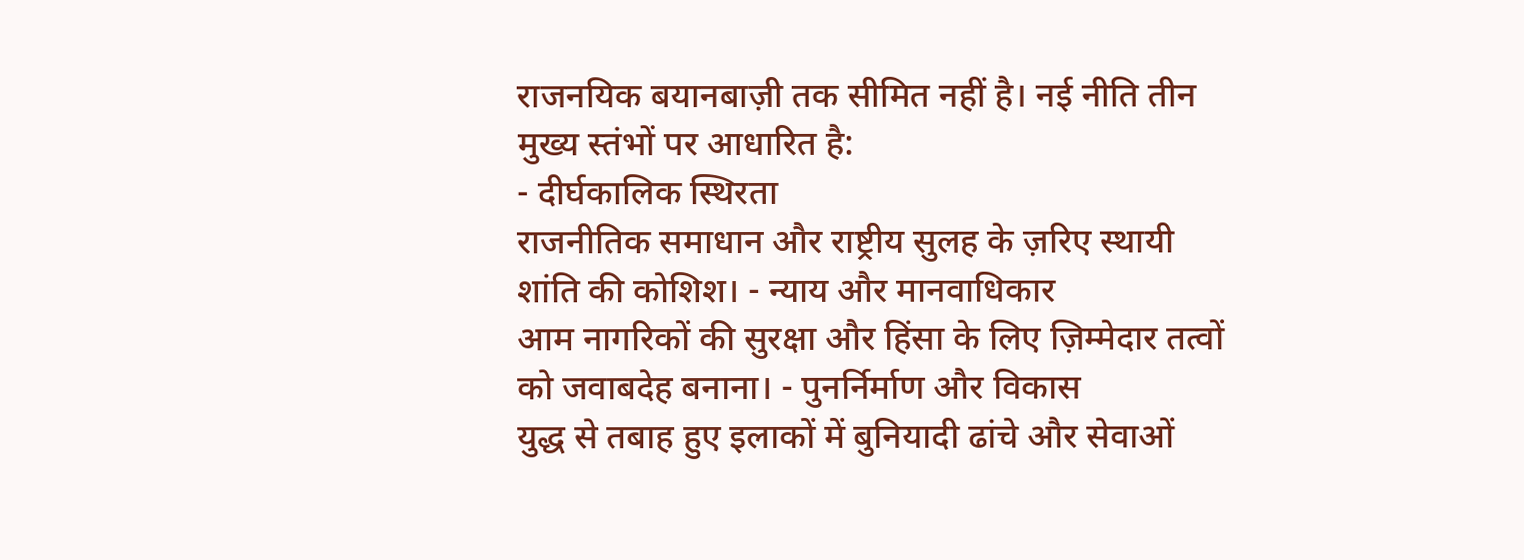राजनयिक बयानबाज़ी तक सीमित नहीं है। नई नीति तीन मुख्य स्तंभों पर आधारित है:
- दीर्घकालिक स्थिरता
राजनीतिक समाधान और राष्ट्रीय सुलह के ज़रिए स्थायी शांति की कोशिश। - न्याय और मानवाधिकार
आम नागरिकों की सुरक्षा और हिंसा के लिए ज़िम्मेदार तत्वों को जवाबदेह बनाना। - पुनर्निर्माण और विकास
युद्ध से तबाह हुए इलाकों में बुनियादी ढांचे और सेवाओं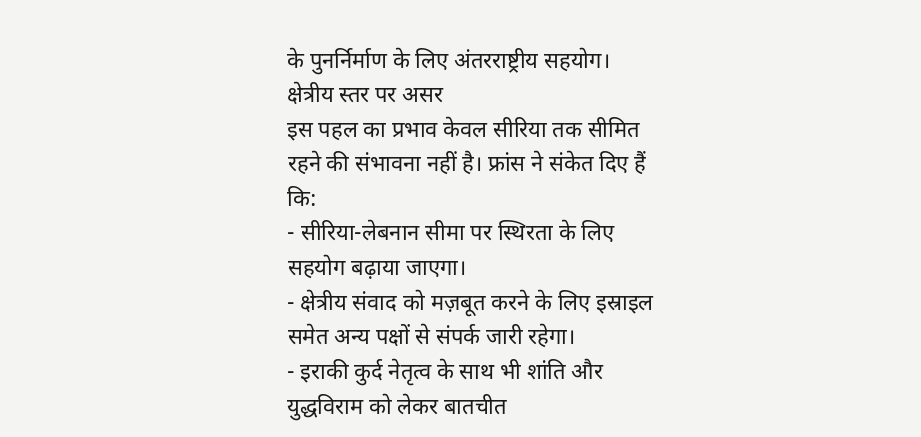के पुनर्निर्माण के लिए अंतरराष्ट्रीय सहयोग।
क्षेत्रीय स्तर पर असर
इस पहल का प्रभाव केवल सीरिया तक सीमित रहने की संभावना नहीं है। फ्रांस ने संकेत दिए हैं कि:
- सीरिया-लेबनान सीमा पर स्थिरता के लिए सहयोग बढ़ाया जाएगा।
- क्षेत्रीय संवाद को मज़बूत करने के लिए इस्राइल समेत अन्य पक्षों से संपर्क जारी रहेगा।
- इराकी कुर्द नेतृत्व के साथ भी शांति और युद्धविराम को लेकर बातचीत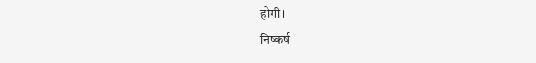होगी।
निष्कर्ष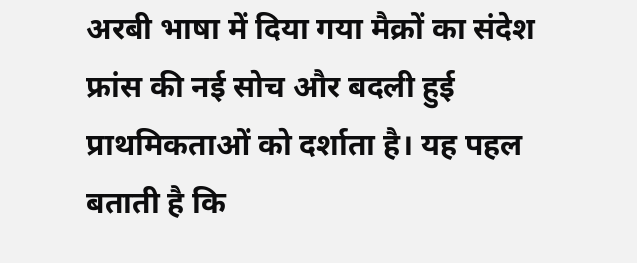अरबी भाषा में दिया गया मैक्रों का संदेश फ्रांस की नई सोच और बदली हुई प्राथमिकताओं को दर्शाता है। यह पहल बताती है कि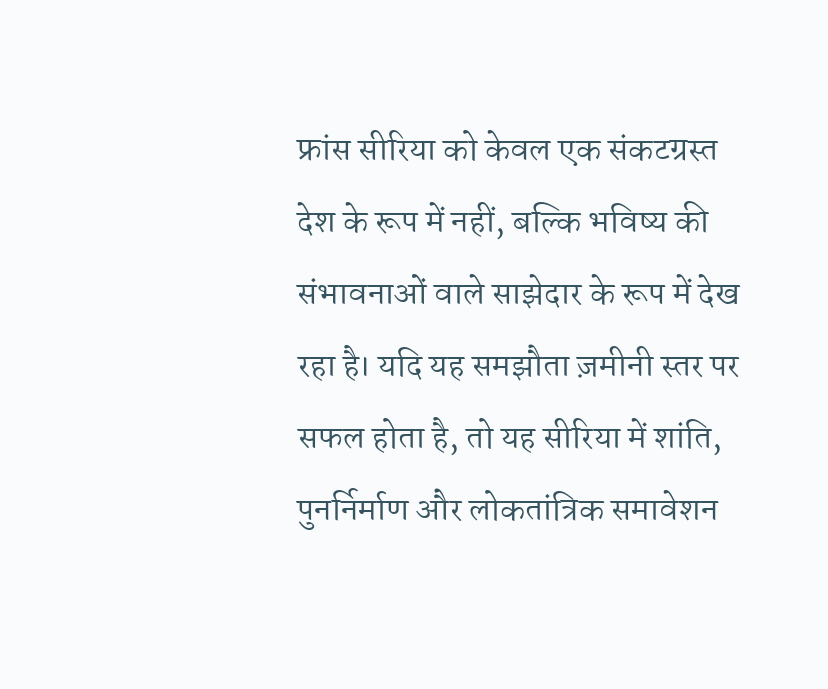फ्रांस सीरिया को केवल एक संकटग्रस्त देश के रूप में नहीं, बल्कि भविष्य की संभावनाओं वाले साझेदार के रूप में देख रहा है। यदि यह समझौता ज़मीनी स्तर पर सफल होता है, तो यह सीरिया में शांति, पुनर्निर्माण और लोकतांत्रिक समावेशन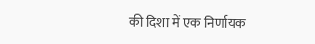की दिशा में एक निर्णायक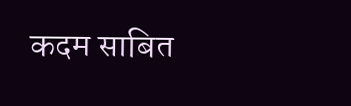कदम साबित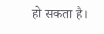हो सकता है।